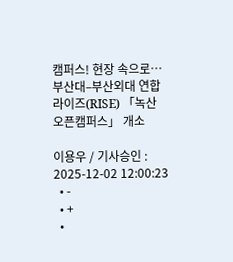캠퍼스! 현장 속으로… 부산대–부산외대 연합 라이즈(RISE) 「녹산 오픈캠퍼스」 개소

이용우 / 기사승인 : 2025-12-02 12:00:23
  • -
  • +
  •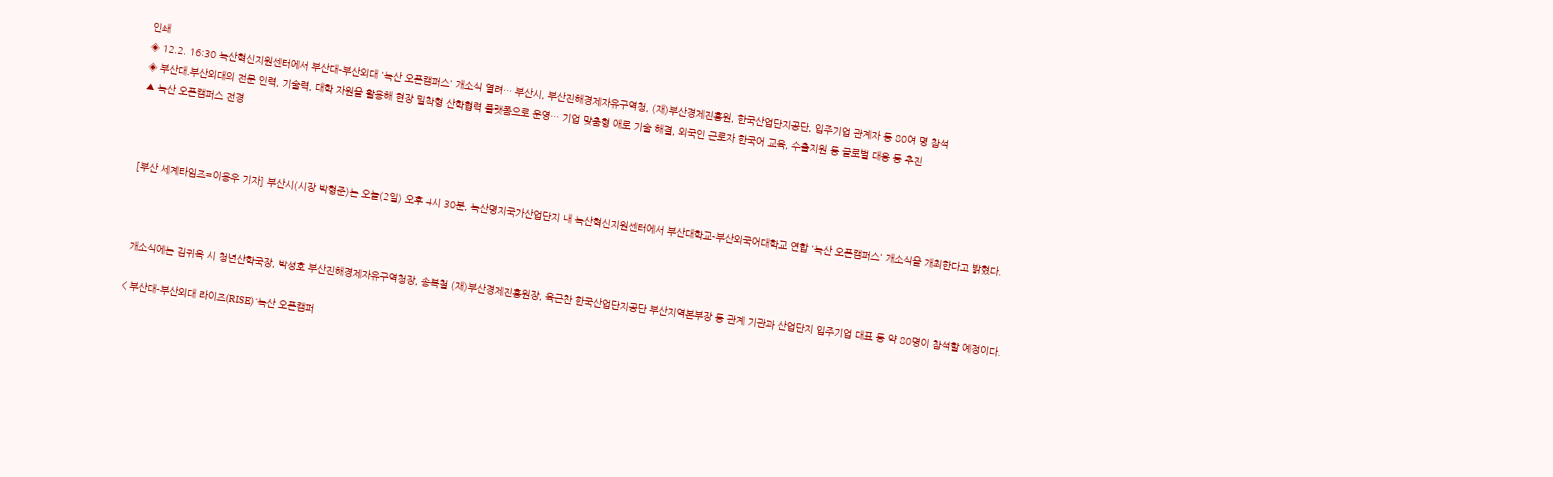인쇄
◈ 12.2. 16:30 녹산혁신지원센터에서 부산대–부산외대 '녹산 오픈캠퍼스' 개소식 열려… 부산시, 부산진해경제자유구역청, (재)부산경제진흥원, 한국산업단지공단, 입주기업 관계자 등 80여 명 참석
◈ 부산대․부산외대의 전문 인력, 기술력, 대학 자원을 활용해 현장 밀착형 산학협력 플랫폼으로 운영… 기업 맞춤형 애로 기술 해결, 외국인 근로자 한국어 교육, 수출지원 등 글로벌 대응 등 추진
▲ 녹산 오픈캠퍼스 전경



[부산 세계타임즈=이용우 기자] 부산시(시장 박형준)는 오늘(2일) 오후 4시 30분, 녹산명지국가산업단지 내 녹산혁신지원센터에서 부산대학교-부산외국어대학교 연합 '녹산 오픈캠퍼스' 개소식을 개최한다고 밝혔다.



 개소식에는 김귀옥 시 청년산학국장, 박성호 부산진해경제자유구역청장, 송복철 (재)부산경제진흥원장, 육근찬 한국산업단지공단 부산지역본부장 등 관계 기관과 산업단지 입주기업 대표 등 약 80명이 참석할 예정이다.

< 부산대-부산외대 라이즈(RISE) ‘녹산 오픈캠퍼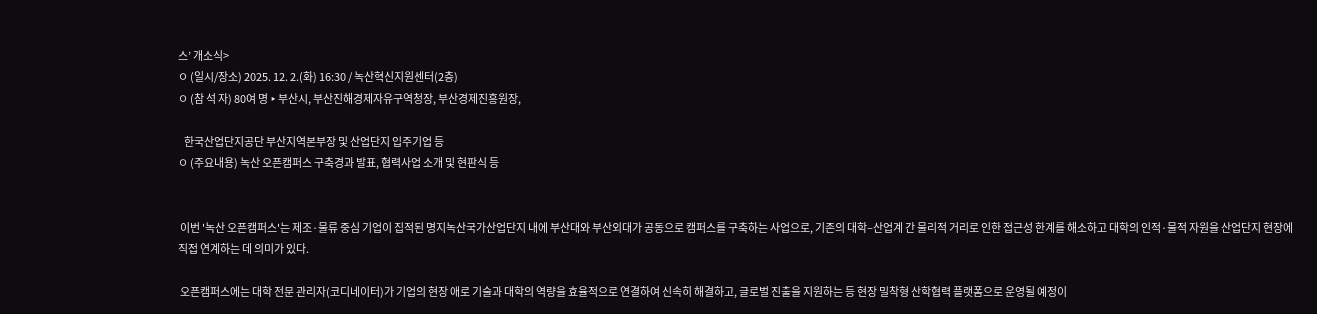스’ 개소식>
ㅇ (일시/장소) 2025. 12. 2.(화) 16:30 / 녹산혁신지원센터(2층)
ㅇ (참 석 자) 80여 명 ‣ 부산시, 부산진해경제자유구역청장, 부산경제진흥원장,

   한국산업단지공단 부산지역본부장 및 산업단지 입주기업 등
ㅇ (주요내용) 녹산 오픈캠퍼스 구축경과 발표, 협력사업 소개 및 현판식 등


 이번 '녹산 오픈캠퍼스'는 제조·물류 중심 기업이 집적된 명지녹산국가산업단지 내에 부산대와 부산외대가 공동으로 캠퍼스를 구축하는 사업으로, 기존의 대학–산업계 간 물리적 거리로 인한 접근성 한계를 해소하고 대학의 인적·물적 자원을 산업단지 현장에 직접 연계하는 데 의미가 있다.

 오픈캠퍼스에는 대학 전문 관리자(코디네이터)가 기업의 현장 애로 기술과 대학의 역량을 효율적으로 연결하여 신속히 해결하고, 글로벌 진출을 지원하는 등 현장 밀착형 산학협력 플랫폼으로 운영될 예정이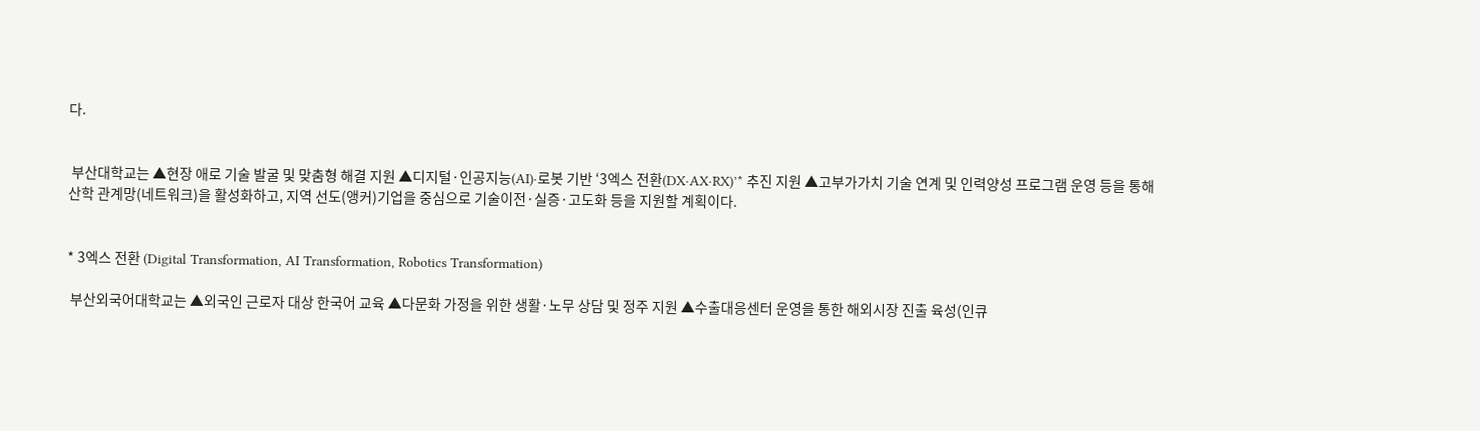다.


 부산대학교는 ▲현장 애로 기술 발굴 및 맞춤형 해결 지원 ▲디지털·인공지능(AI)·로봇 기반 ‘3엑스 전환(DX·AX·RX)’* 추진 지원 ▲고부가가치 기술 연계 및 인력양성 프로그램 운영 등을 통해 산학 관계망(네트워크)을 활성화하고, 지역 선도(앵커)기업을 중심으로 기술이전·실증·고도화 등을 지원할 계획이다.


* 3엑스 전환 (Digital Transformation, AI Transformation, Robotics Transformation)

 부산외국어대학교는 ▲외국인 근로자 대상 한국어 교육 ▲다문화 가정을 위한 생활·노무 상담 및 정주 지원 ▲수출대응센터 운영을 통한 해외시장 진출 육성(인큐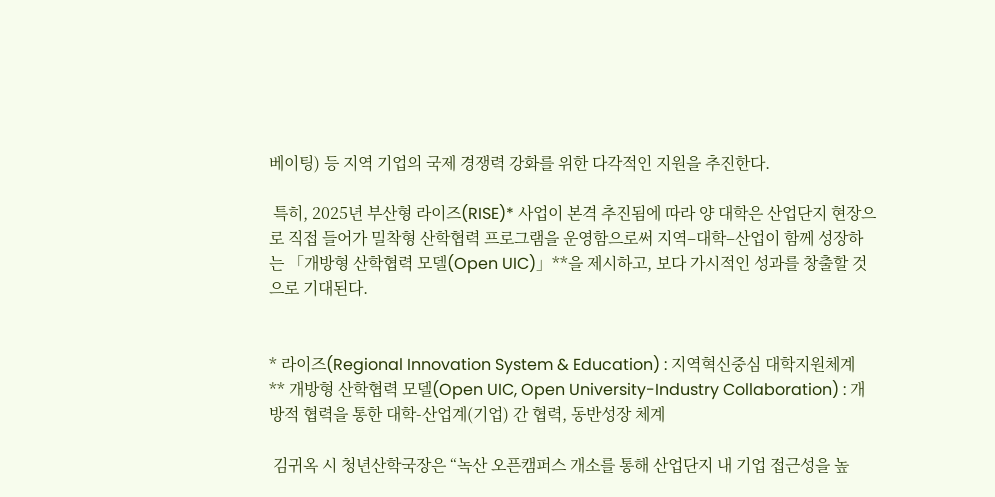베이팅) 등 지역 기업의 국제 경쟁력 강화를 위한 다각적인 지원을 추진한다.

 특히, 2025년 부산형 라이즈(RISE)* 사업이 본격 추진됨에 따라 양 대학은 산업단지 현장으로 직접 들어가 밀착형 산학협력 프로그램을 운영함으로써 지역–대학–산업이 함께 성장하는 「개방형 산학협력 모델(Open UIC)」**을 제시하고, 보다 가시적인 성과를 창출할 것으로 기대된다.


* 라이즈(Regional Innovation System & Education) : 지역혁신중심 대학지원체계
** 개방형 산학협력 모델(Open UIC, Open University-Industry Collaboration) : 개방적 협력을 통한 대학-산업계(기업) 간 협력, 동반성장 체계

 김귀옥 시 청년산학국장은 “녹산 오픈캠퍼스 개소를 통해 산업단지 내 기업 접근성을 높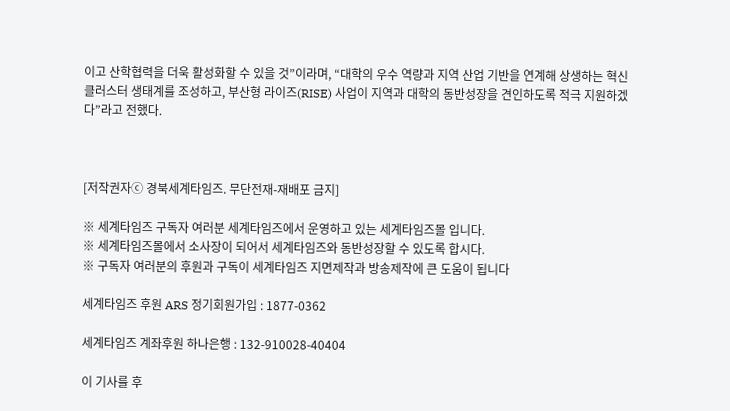이고 산학협력을 더욱 활성화할 수 있을 것”이라며, “대학의 우수 역량과 지역 산업 기반을 연계해 상생하는 혁신 클러스터 생태계를 조성하고, 부산형 라이즈(RISE) 사업이 지역과 대학의 동반성장을 견인하도록 적극 지원하겠다”라고 전했다.



[저작권자ⓒ 경북세계타임즈. 무단전재-재배포 금지]

※ 세계타임즈 구독자 여러분 세계타임즈에서 운영하고 있는 세계타임즈몰 입니다.
※ 세계타임즈몰에서 소사장이 되어서 세계타임즈와 동반성장할 수 있도록 합시다.
※ 구독자 여러분의 후원과 구독이 세계타임즈 지면제작과 방송제작에 큰 도움이 됩니다

세계타임즈 후원 ARS 정기회원가입 : 1877-0362

세계타임즈 계좌후원 하나은행 : 132-910028-40404

이 기사를 후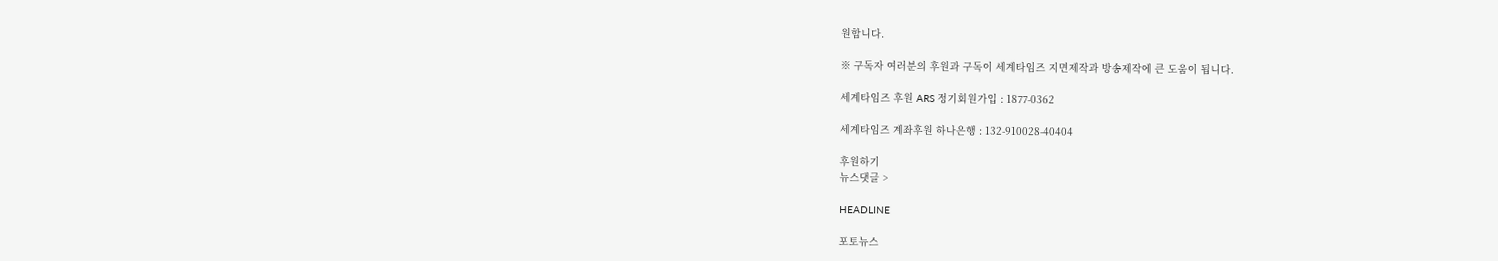원합니다.

※ 구독자 여러분의 후원과 구독이 세계타임즈 지면제작과 방송제작에 큰 도움이 됩니다.

세계타임즈 후원 ARS 정기회원가입 : 1877-0362

세계타임즈 계좌후원 하나은행 : 132-910028-40404

후원하기
뉴스댓글 >

HEADLINE

포토뉴스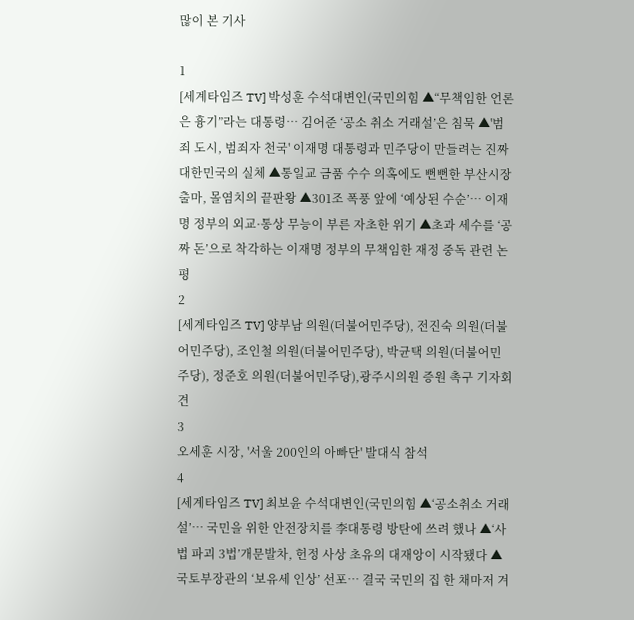많이 본 기사

1
[세계타임즈 TV] 박성훈 수석대변인(국민의힘 ▲“무책임한 언론은 흉기”라는 대통령… 김어준 ‘공소 취소 거래설’은 침묵 ▲'범죄 도시, 범죄자 천국' 이재명 대통령과 민주당이 만들려는 진짜 대한민국의 실체 ▲통일교 금품 수수 의혹에도 뻔뻔한 부산시장 출마, 몰염치의 끝판왕 ▲301조 폭풍 앞에 ‘예상된 수순’… 이재명 정부의 외교·통상 무능이 부른 자초한 위기 ▲초과 세수를 ‘공짜 돈’으로 착각하는 이재명 정부의 무책임한 재정 중독 관련 논평
2
[세계타임즈 TV] 양부남 의원(더불어민주당), 전진숙 의원(더불어민주당), 조인철 의원(더불어민주당), 박균택 의원(더불어민주당), 정준호 의원(더불어민주당),광주시의원 증원 촉구 기자회견
3
오세훈 시장, '서울 200인의 아빠단' 발대식 참석
4
[세계타임즈 TV] 최보윤 수석대변인(국민의힘 ▲‘공소취소 거래설’… 국민을 위한 안전장치를 李대통령 방탄에 쓰려 했나 ▲‘사법 파괴 3법’개문발차, 헌정 사상 초유의 대재앙이 시작됐다 ▲국토부장관의 ‘보유세 인상’ 선포… 결국 국민의 집 한 채마저 겨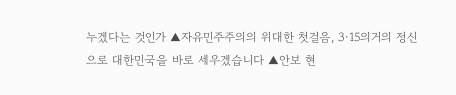누겠다는 것인가 ▲자유민주주의의 위대한 첫걸음, 3·15의거의 정신으로 대한민국을 바로 세우겠습니다 ▲안보 현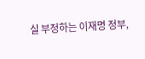실 부정하는 이재명 정부,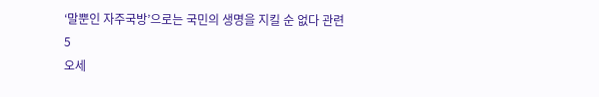‘말뿐인 자주국방’으로는 국민의 생명을 지킬 순 없다 관련
5
오세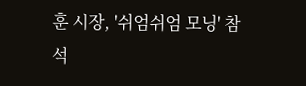훈 시장, '쉬엄쉬엄 모닝' 참석